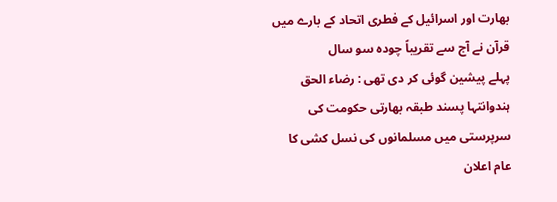بھارت اور اسرائیل کے فطری اتحاد کے بارے میں قرآن نے آج سے تقریباً چودہ سو سال
پہلے پیشین گوئی کر دی تھی : رضاء الحق
ہندوانتہا پسند طبقہ بھارتی حکومت کی سرپرستی میں مسلمانوں کی نسل کشی کا عام اعلان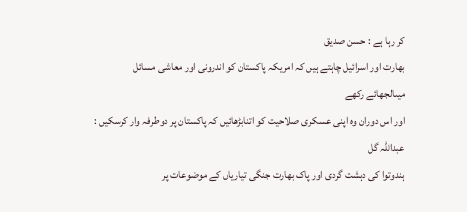کر رہا ہے : حسن صدیق
بھارت اور اسرائیل چاہتے ہیں کہ امریکہ پاکستان کو اندرونی اور معاشی مسائل میںالجھائے رکھے
اور اس دوران وہ اپنی عسکری صلاحیت کو اتنابڑھائیں کہ پاکستان پر دوطرفہ وار کرسکیں : عبداللہ گل
ہندوتوا کی دہشت گردی اور پاک بھارت جنگی تیاریاں کے موضوعات پر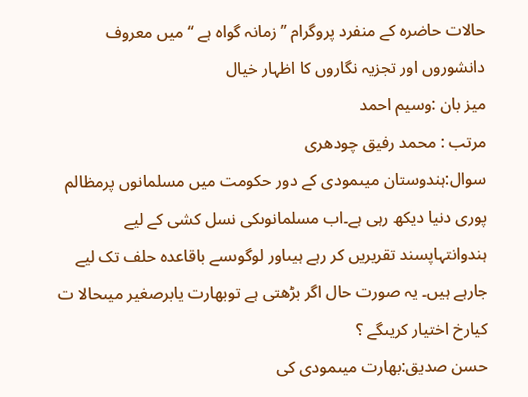حالات حاضرہ کے منفرد پروگرام ’’ زمانہ گواہ ہے ‘‘ میں معروف دانشوروں اور تجزیہ نگاروں کا اظہار خیال
میز بان :وسیم احمد
مرتب : محمد رفیق چودھری
سوال:ہندوستان میںمودی کے دور حکومت میں مسلمانوں پرمظالم پوری دنیا دیکھ رہی ہے۔اب مسلمانوںکی نسل کشی کے لیے ہندوانتہاپسند تقریریں کر رہے ہیںاور لوگوںسے باقاعدہ حلف تک لیے جارہے ہیں۔ یہ صورت حال اگر بڑھتی ہے توبھارت یابرصغیر میںحالا ت کیارخ اختیار کریںگے ؟
حسن صدیق:بھارت میںمودی کی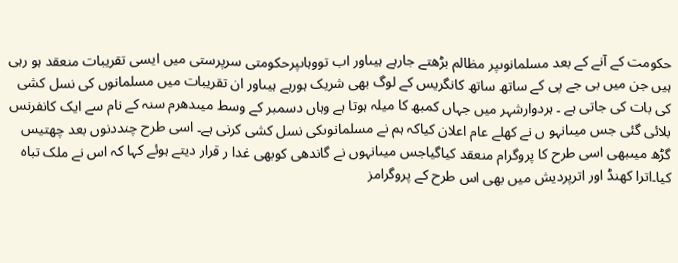حکومت کے آنے کے بعد مسلمانوںپر مظالم بڑھتے جارہے ہیںاور اب تووہاںپرحکومتی سرپرستی میں ایسی تقریبات منعقد ہو رہی ہیں جن میں بی جے پی کے ساتھ ساتھ کانگریس کے لوگ بھی شریک ہورہے ہیںاور ان تقریبات میں مسلمانوں کی نسل کشی کی بات کی جاتی ہے ۔ ہردوارشہر میں جہاں کمبھ کا میلہ ہوتا ہے وہاں دسمبر کے وسط میںدھرم سنہ کے نام سے ایک کانفرنس بلائی گئی جس میںانہو ں نے کھلے عام اعلان کیاکہ ہم نے مسلمانوںکی نسل کشی کرنی ہے۔ اسی طرح چنددنوں بعد چھتیس گڑھ میںبھی اسی طرح کا پروگرام منعقد کیاگیاجس میںانہوں نے گاندھی کوبھی غدا ر قرار دیتے ہوئے کہا کہ اس نے ملک تباہ کیا۔اترا کھنڈ اور اترپردیش میں بھی اس طرح کے پروگرامز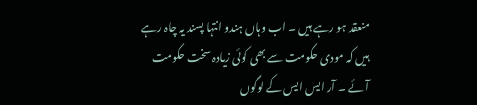منعقد ہو رہے ہیں ۔ اب وہاں ہندو انتہا پسند یہ چاہ رہے ہیں کہ مودی حکومت سے بھی کوئی زیادہ سخت حکومت آئے ۔ آر ایس ایس کے لوگوں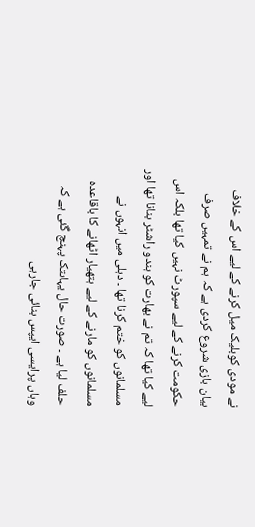نے مودی کوبلیک میل کرنے کے لیے اس کے خلاف بیان بازی شروع کردی ہے کہ ہم نے تمہیں صرف حکومت کرنے کے لیے سپورٹ نہیں کیا تھا بلکہ اس لیے کیا تھا کہ تم نے بھارت کو ہندو راشٹر بنانا تھا اور مسلمانوں کو ختم کرنا تھا ۔ دہلی میں انہوں نے مسلمانوں کو مارنے کے لیے ہتھیار اٹھانے کا باقاعدہ حلف لیا ہے ۔ صورت حال یہاںتک پہنچ گئی ہے کہ وہاں پرایسی ایپس بنائی جارہی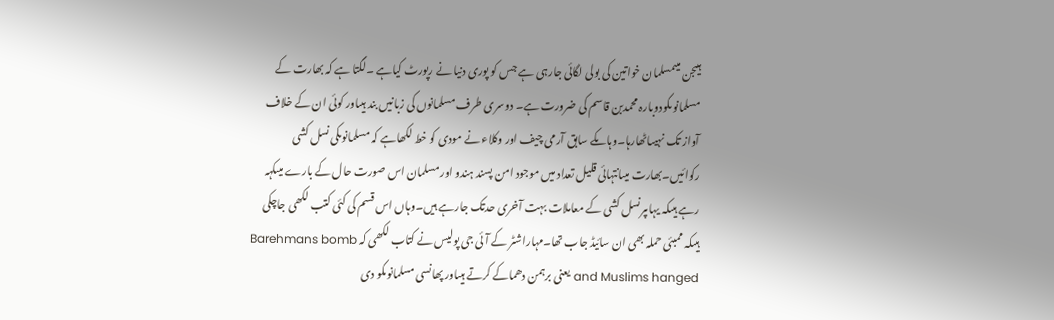ہیںجن میںمسلمان خواتین کی بولی لگائی جارہی ہے جس کو پوری دنیا نے رپورٹ کیاہے ۔لگتا ہے کہ بھارت کے مسلمانوںکودوبارہ محمدبن قاسم کی ضرورت ہے۔ دوسری طرف مسلمانوں کی زبانیں بند ہیںاور کوئی ان کے خلاف آواز تک نہیںاٹھارہا۔وہاںکے سابق آرمی چیف اور وکلاء نے مودی کو خط لکھاہے کہ مسلمانوںکی نسل کشی رکوائیں۔بھارت میںانتہائی قلیل تعداد میں موجود امن پسند ہندو اور مسلمان اس صورت حال کے بارے میںکہہ رہے ہیںکہ یہاںپرنسل کشی کے معاملات بہت آخری حدتک جارہے ہیں۔وہاں اس قسم کی کئی کتب لکھی جاچکی ہیںکہ ممبئی حملہ بھی ان سائیڈ جاب تھا۔مہاراشٹر کے آئی جی پولیس نے کتاب لکھی کہ Barehmans bomb and Muslims hanged یعنی برہمن دھماکے کرتے ہیںاور پھانسی مسلمانوںکو دی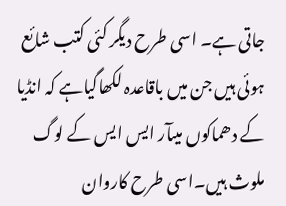جاتی ہے۔ اسی طرح دیگر کئی کتب شائع ہوئی ہیں جن میں باقاعدہ لکھاگیاہے کہ انڈیا کے دھماکوں میںآر ایس ایس کے لوگ ملوث ہیں۔اسی طرح کاروان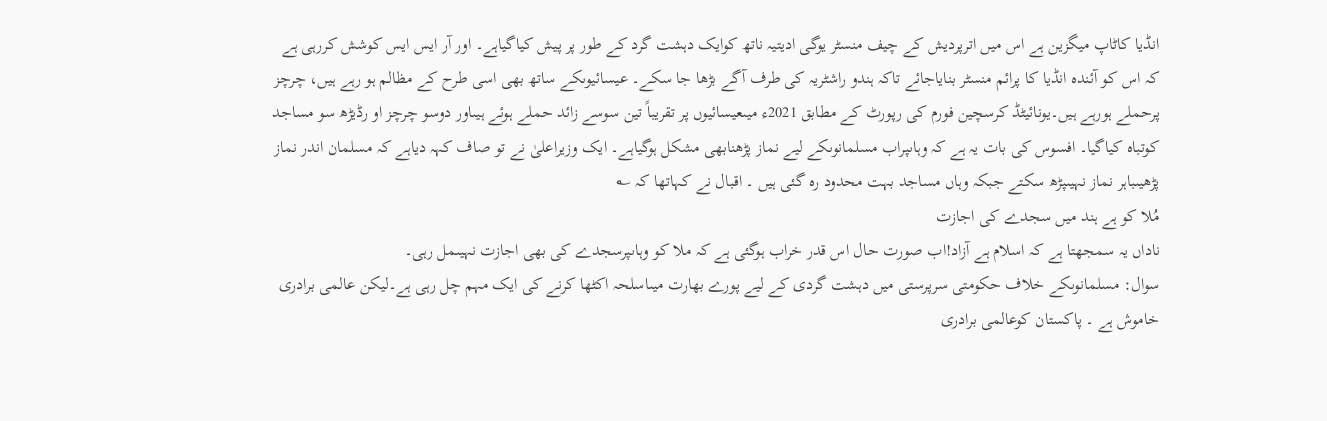انڈیا کاٹاپ میگزین ہے اس میں اترپردیش کے چیف منسٹر یوگی ادیتیہ ناتھ کوایک دہشت گرد کے طور پر پیش کیاگیاہے۔ اور آر ایس ایس کوشش کررہی ہے کہ اس کو آئندہ انڈیا کا پرائم منسٹر بنایاجائے تاکہ ہندو راشٹریہ کی طرف آگے بڑھا جا سکے۔ عیسائیوںکے ساتھ بھی اسی طرح کے مظالم ہو رہے ہیں، چرچز پرحملے ہورہے ہیں۔یونائیٹڈ کرسچین فورم کی رپورٹ کے مطابق 2021ء میںعیسائیوں پر تقریباً تین سوسے زائد حملے ہوئے ہیںاور دوسو چرچز او رڈیڑھ سو مساجد کوتباہ کیاگیا۔ افسوس کی بات یہ ہے کہ وہاںپراب مسلمانوںکے لیے نماز پڑھنابھی مشکل ہوگیاہے۔ ایک وزیراعلیٰ نے تو صاف کہہ دیاہے کہ مسلمان اندر نماز پڑھیںباہر نماز نہیںپڑھ سکتے جبکہ وہاں مساجد بہت محدود رہ گئی ہیں ۔ اقبال نے کہاتھا کہ ؎
مُلا کو ہے ہند میں سجدے کی اجازت
ناداں یہ سمجھتا ہے کہ اسلام ہے آزاد!اب صورت حال اس قدر خراب ہوگئی ہے کہ ملا کو وہاںپرسجدے کی بھی اجازت نہیںمل رہی۔
سوال: مسلمانوںکے خلاف حکومتی سرپرستی میں دہشت گردی کے لیے پورے بھارت میںاسلحہ اکٹھا کرنے کی ایک مہم چل رہی ہے۔لیکن عالمی برادری خاموش ہے ۔ پاکستان کوعالمی برادری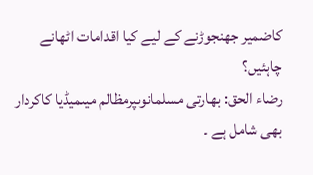کاضمیر جھنجوڑنے کے لیے کیا اقدامات اٹھانے چاہئیں؟
رضاء الحق: بھارتی مسلمانوںپرمظالم میںمیڈیا کاکردار بھی شامل ہے ۔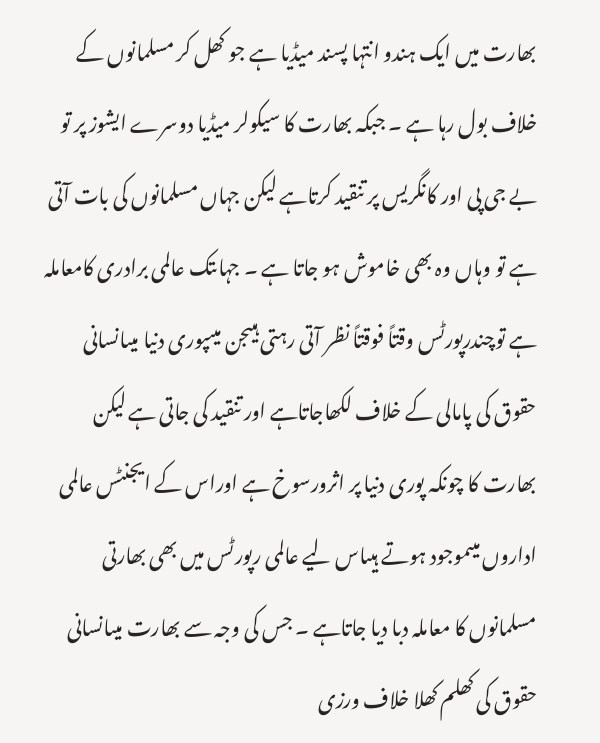بھارت میں ایک ہندو انتہا پسند میڈیا ہے جو کھل کر مسلمانوں کے خلاف بول رہا ہے ۔ جبکہ بھارت کا سیکولر میڈیا دوسرے ایشوز پر تو بے جی پی اور کانگریس پر تنقید کرتاہے لیکن جہاں مسلمانوں کی بات آتی ہے تو وہاں وہ بھی خاموش ہو جاتا ہے ۔ جہاںتک عالمی برادری کامعاملہ ہے توچندرپورٹس وقتاً فوقتاً نظر آتی رہتی ہیںجن میںپوری دنیا میںانسانی حقوق کی پامالی کے خلاف لکھاجاتاہے اور تنقید کی جاتی ہے لیکن بھارت کا چونکہ پوری دنیا پر اثرورسوخ ہے اوراس کے ایجنٹس عالمی اداروں میںموجود ہوتے ہیںاس لیے عالمی رپورٹس میں بھی بھارتی مسلمانوں کا معاملہ دبا دیا جاتاہے ۔ جس کی وجہ سے بھارت میںانسانی حقوق کی کھلم کھلا خلاف ورزی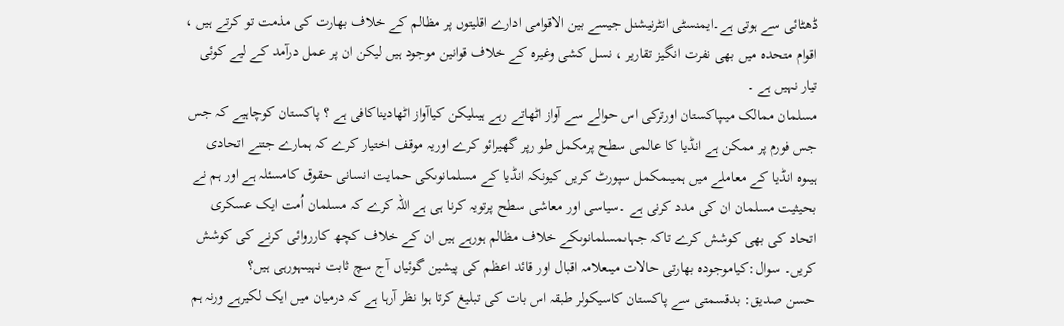ڈھٹائی سے ہوتی ہے۔ایمنسٹی انٹرنیشنل جیسے بین الاقوامی ادارے اقلیتوں پر مظالم کے خلاف بھارت کی مذمت تو کرتے ہیں ، اقوام متحدہ میں بھی نفرت انگیز تقاریر ، نسل کشی وغیرہ کے خلاف قوانین موجود ہیں لیکن ان پر عمل درآمد کے لیے کوئی تیار نہیں ہے ۔
مسلمان ممالک میںپاکستان اورترکی اس حوالے سے آواز اٹھاتے رہے ہیںلیکن کیاآواز اٹھادیناکافی ہے ؟ پاکستان کوچاہیے کہ جس جس فورم پر ممکن ہے انڈیا کا عالمی سطح پرمکمل طو رپر گھیرائو کرے اوریہ موقف اختیار کرے کہ ہمارے جتنے اتحادی ہیںوہ انڈیا کے معاملے میں ہمیںمکمل سپورٹ کریں کیونکہ انڈیا کے مسلمانوںکی حمایت انسانی حقوق کامسئلہ ہے اور ہم نے بحیثیت مسلمان ان کی مدد کرنی ہے ۔سیاسی اور معاشی سطح پرتویہ کرنا ہی ہے اللہ کرے کہ مسلمان اُمت ایک عسکری اتحاد کی بھی کوشش کرے تاکہ جہاںمسلمانوںکے خلاف مظالم ہورہے ہیں ان کے خلاف کچھ کارروائی کرنے کی کوشش کریں۔ سوال:کیاموجودہ بھارتی حالات میںعلامہ اقبال اور قائد اعظم کی پیشین گوئیاں آج سچ ثابت نہیںہورہی ہیں؟
حسن صدیق: بدقسمتی سے پاکستان کاسیکولر طبقہ اس بات کی تبلیغ کرتا ہوا نظر آرہا ہے کہ درمیان میں ایک لکیرہے ورنہ ہم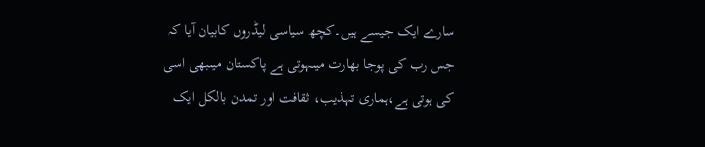سارے ایک جیسے ہیں۔کچھ سیاسی لیڈروں کابیان آیا کہ جس رب کی پوجا بھارت میںہوتی ہے پاکستان میںبھی اسی کی ہوتی ہے،ہماری تہذیب، ثقافت اور تمدن بالکل ایک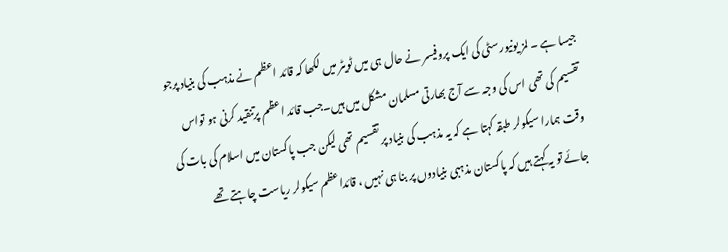جیسا ہے ۔ لمز یونیورسٹی کی ایک پروفیسر نے حال ہی میں ٹویٹر میں لکھا کہ قائد اعظم نے مذہب کی بنیاد پرجو تقسیم کی تھی اس کی وجہ سے آج بھارتی مسلمان مشکل میں ہیں۔جب قائد اعظم پرتنقید کرنی ہو تواس وقت ہمارا سیکولر طبقہ کہتا ہے کہ یہ مذہب کی بنیاد پر تقسیم تھی لیکن جب پاکستان میں اسلام کی بات کی جائے تو یہ کہتے ہیں کہ پاکستان مذہبی بنیادوں پر بنا ہی نہیں ، قائداعظم سیکولر ریاست چاہتے تھے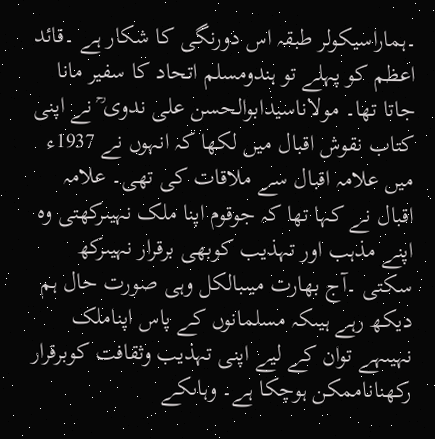۔ہماراسیکولر طبقہ اس دورنگی کا شکار ہے ۔قائد اعظم کو پہلے تو ہندومسلم اتحاد کا سفیر مانا جاتا تھا۔ مولاناسیدابوالحسن علی ندوی ؒ نے اپنی کتاب نقوش اقبال میں لکھا کہ انہوں نے 1937ء میں علامہ اقبال سے ملاقات کی تھی۔ علامہ اقبال نے کہا تھا کہ جوقوم اپنا ملک نہیںرکھتی وہ اپنے مذہب اور تہذیب کوبھی برقرار نہیںرکھ سکتی ۔آج بھارت میںبالکل وہی صورت حال ہم دیکھ رہے ہیںکہ مسلمانوں کے پاس اپناملک نہیںہے توان کے لیے اپنی تہذیب وثقافت کوبرقرار رکھناناممکن ہوچکا ہے۔ وہاںکے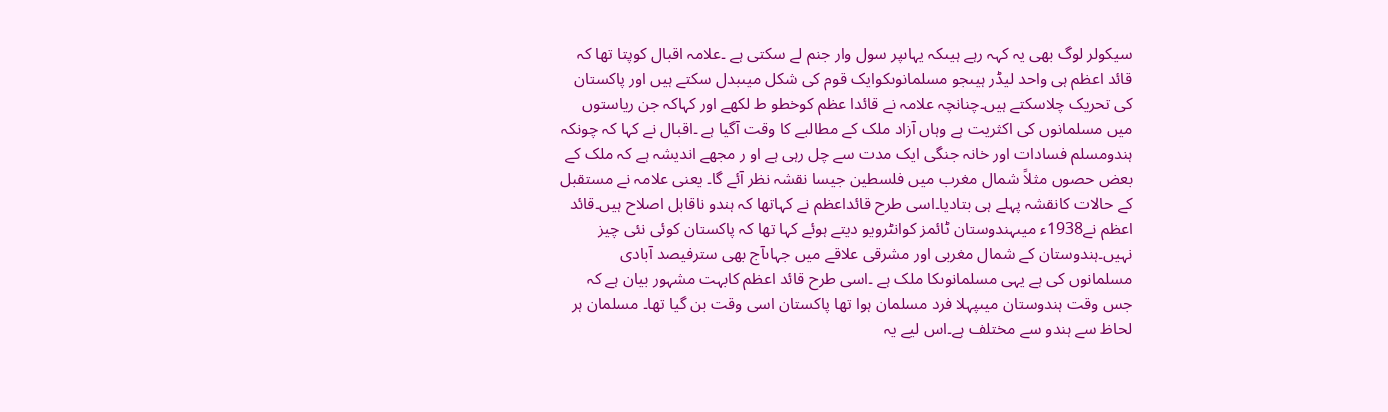سیکولر لوگ بھی یہ کہہ رہے ہیںکہ یہاںپر سول وار جنم لے سکتی ہے ۔علامہ اقبال کوپتا تھا کہ قائد اعظم ہی واحد لیڈر ہیںجو مسلمانوںکوایک قوم کی شکل میںبدل سکتے ہیں اور پاکستان کی تحریک چلاسکتے ہیں۔چنانچہ علامہ نے قائدا عظم کوخطو ط لکھے اور کہاکہ جن ریاستوں میں مسلمانوں کی اکثریت ہے وہاں آزاد ملک کے مطالبے کا وقت آگیا ہے ۔اقبال نے کہا کہ چونکہ ہندومسلم فسادات اور خانہ جنگی ایک مدت سے چل رہی ہے او ر مجھے اندیشہ ہے کہ ملک کے بعض حصوں مثلاً شمال مغرب میں فلسطین جیسا نقشہ نظر آئے گا۔ یعنی علامہ نے مستقبل کے حالات کانقشہ پہلے ہی بتادیا۔اسی طرح قائداعظم نے کہاتھا کہ ہندو ناقابل اصلاح ہیں۔قائد اعظم نے1938ء میںہندوستان ٹائمز کوانٹرویو دیتے ہوئے کہا تھا کہ پاکستان کوئی نئی چیز نہیں۔ہندوستان کے شمال مغربی اور مشرقی علاقے میں جہاںآج بھی سترفیصد آبادی مسلمانوں کی ہے یہی مسلمانوںکا ملک ہے ۔اسی طرح قائد اعظم کابہت مشہور بیان ہے کہ جس وقت ہندوستان میںپہلا فرد مسلمان ہوا تھا پاکستان اسی وقت بن گیا تھا۔ مسلمان ہر لحاظ سے ہندو سے مختلف ہے۔اس لیے یہ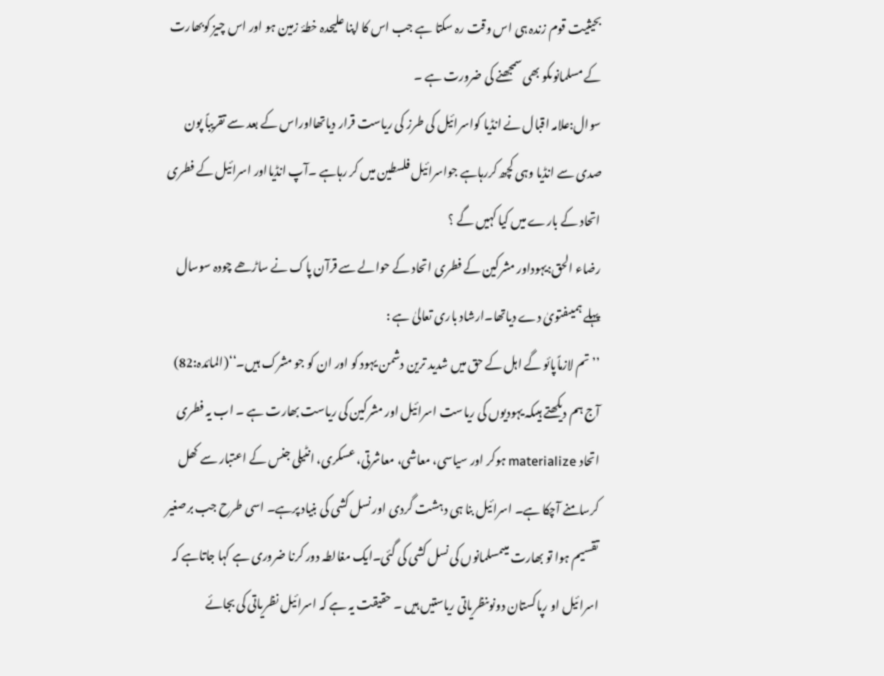بحیثیت قوم زندہ ہی اس وقت رہ سکتا ہے جب اس کا اپنا علیحدہ خطۂ زمین ہو اور اس چیز کوبھارت کے مسلمانوںکو بھی سمجھنے کی ضرورت ہے ۔
سوال:علامہ اقبال نے انڈیا کواسرائیل کی طرز کی ریاست قرار دیاتھااوراس کے بعد سے تقریباً پون صدی سے انڈیا وہی کچھ کررہاہے جواسرائیل فلسطین میں کر رہاہے ۔آپ انڈیااور اسرائیل کے فطری اتحاد کے بارے میں کیا کہیں گے ؟
رضاء الحق:یہوداور مشرکین کے فطری اتحاد کے حوالے سے قرآن پاک نے ساڑھے چودہ سوسال پہلے ہمیںفتویٰ دے دیاتھا۔ارشاد باری تعالیٰ ہے :
’’تم لازماًپائو گے اہل کے حق میں شدید ترین دشمن یہود کو اور ان کو جو مشرک ہیں۔‘‘(المائدہ:82)
آج ہم دیکھتے ہیںکہ یہودیوں کی ریاست اسرائیل اور مشرکین کی ریاست بھارت ہے ۔ اب یہ فطری اتحاد materialize ہوکر اور سیاسی، معاشی، معاشرتی، عسکری، انٹیلی جنس کے اعتبار سے کھل کرسامنے آچکا ہے۔ اسرائیل بنا ہی دہشت گردی اور نسل کشی کی بنیاد پرہے۔ اسی طرح جب برصغیر تقسیم ہوا تو بھارت میںمسلمانوں کی نسل کشی کی گئی۔ایک مغالطہ دور کرنا ضروری ہے کہا جاتاہے کہ اسرائیل او رپاکستان دونوںنظریاتی ریاستیں ہیں ۔ حقیقت یہ ہے کہ اسرائیل نظریاتی کی بجائے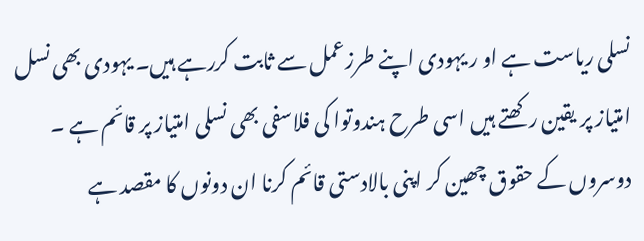نسلی ریاست ہے او ر یہودی اپنے طرزعمل سے ثابت کررہے ہیں۔ یہودی بھی نسل امتیاز پر یقین رکھتے ہیں اسی طرح ہندوتوا کی فلاسفی بھی نسلی امتیاز پر قائم ہے ۔ دوسروں کے حقوق چھین کر اپنی بالادستی قائم کرنا ان دونوں کا مقصد ہے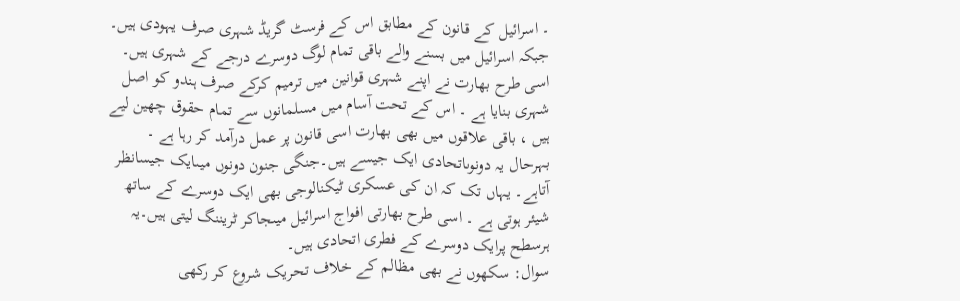۔ اسرائیل کے قانون کے مطابق اس کے فرسٹ گریڈ شہری صرف یہودی ہیں۔ جبکہ اسرائیل میں بسنے والے باقی تمام لوگ دوسرے درجے کے شہری ہیں۔ اسی طرح بھارت نے اپنے شہری قوانین میں ترمیم کرکے صرف ہندو کو اصل شہری بنایا ہے ۔ اس کے تحت آسام میں مسلمانوں سے تمام حقوق چھین لیے ہیں ، باقی علاقوں میں بھی بھارت اسی قانون پر عمل درآمد کر رہا ہے ۔ بہرحال یہ دونوںاتحادی ایک جیسے ہیں۔جنگی جنون دونوں میںایک جیسانظر آتاہے۔ یہاں تک کہ ان کی عسکری ٹیکنالوجی بھی ایک دوسرے کے ساتھ شیئر ہوتی ہے ۔ اسی طرح بھارتی افواج اسرائیل میںجاکر ٹریننگ لیتی ہیں۔یہ ہرسطح پرایک دوسرے کے فطری اتحادی ہیں۔
سوال: سکھوں نے بھی مظالم کے خلاف تحریک شروع کر رکھی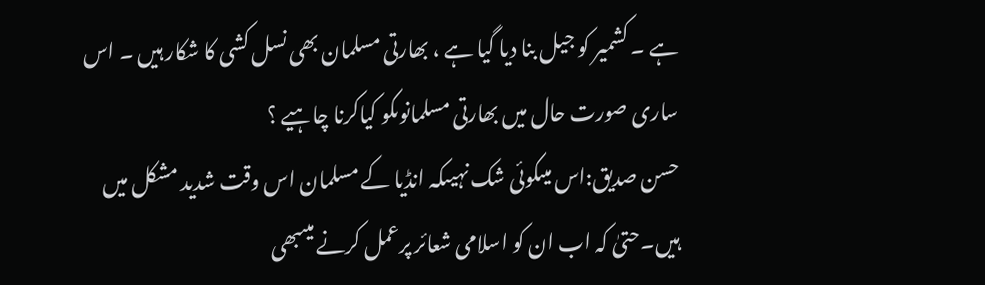ہے ۔ کشمیر کو جیل بنا دیا گیا ہے ، بھارتی مسلمان بھی نسل کشی کا شکار ہیں ۔ اس ساری صورت حال میں بھارتی مسلمانوںکو کیاکرنا چاہیے ؟
حسن صدیق:اس میںکوئی شک نہیںکہ انڈیا کے مسلمان اس وقت شدید مشکل میں ہیں۔حتیٰ کہ اب ان کو اسلامی شعائر پرعمل کرنے میںبھی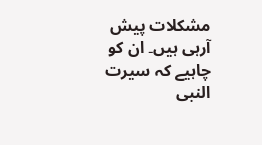مشکلات پیش آرہی ہیں۔ ان کو چاہیے کہ سیرت النبی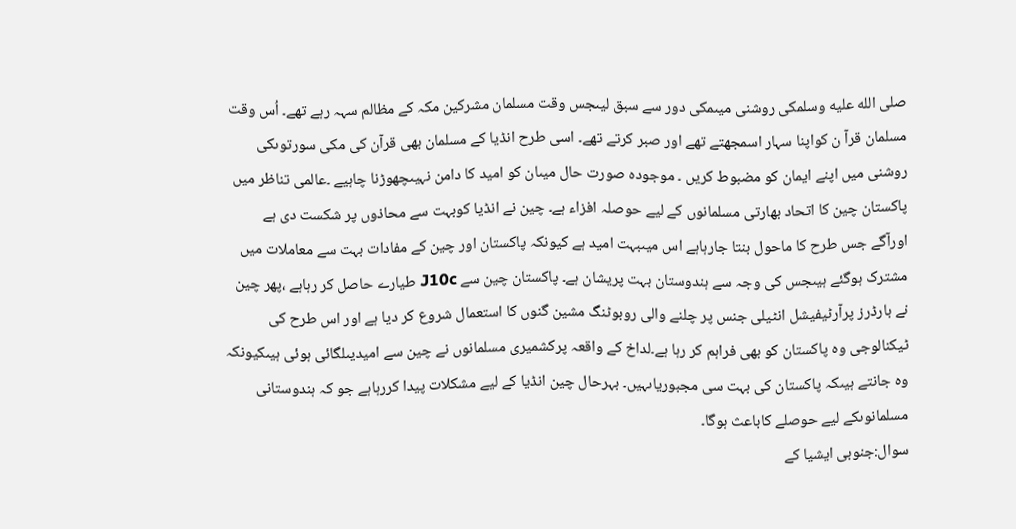صلى الله عليه وسلمکی روشنی میںمکی دور سے سبق لیںجس وقت مسلمان مشرکین مکہ کے مظالم سہہ رہے تھے۔ اُس وقت مسلمان قرآ ن کواپنا سہار اسمجھتے تھے اور صبر کرتے تھے۔ اسی طرح انڈیا کے مسلمان بھی قرآن کی مکی سورتوںکی روشنی میں اپنے ایمان کو مضبوط کریں ۔ موجودہ صورت حال میںان کو امید کا دامن نہیںچھوڑنا چاہیے ۔عالمی تناظر میں پاکستان چین کا اتحاد بھارتی مسلمانوں کے لیے حوصلہ افزاء ہے۔ چین نے انڈیا کوبہت سے محاذوں پر شکست دی ہے اورآگے جس طرح کا ماحول بنتا جارہاہے اس میںبہت امید ہے کیونکہ پاکستان اور چین کے مفادات بہت سے معاملات میں مشترک ہوگئے ہیںجس کی وجہ سے ہندوستان بہت پریشان ہے۔ پاکستان چین سے J10c طیارے حاصل کر رہاہے ،پھر چین نے بارڈرز پرآرٹیفیشل انٹیلی جنس پر چلنے والی روبوٹنگ مشین گنوں کا استعمال شروع کر دیا ہے اور اس طرح کی ٹیکنالوجی وہ پاکستان کو بھی فراہم کر رہا ہے۔لداخ کے واقعہ پرکشمیری مسلمانوں نے چین سے امیدیںلگائی ہوئی ہیںکیونکہ وہ جانتے ہیںکہ پاکستان کی بہت سی مجبوریاںہیں۔ بہرحال چین انڈیا کے لیے مشکلات پیدا کررہاہے جو کہ ہندوستانی مسلمانوںکے لیے حوصلے کاباعث ہوگا۔
سوال:جنوبی ایشیا کے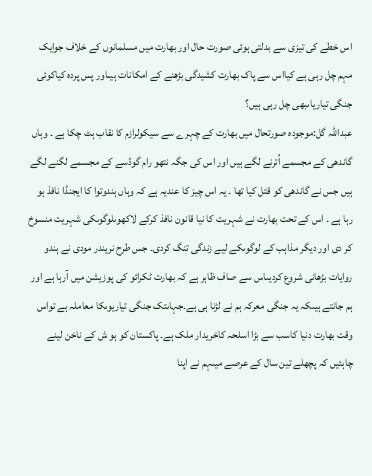اس خطے کی تیزی سے بدلتی ہوئی صورت حال اور بھارت میں مسلمانوں کے خلاف جوایک مہم چل رہی ہے کیااس سے پاک بھارت کشیدگی بڑھنے کے امکانات ہیںاور پس پردہ کیاکوئی جنگی تیاریاںبھی چل رہی ہیں؟
عبداللہ گل:موجودہ صورتحال میں بھارت کے چہرے سے سیکولرازم کا نقاب ہٹ چکا ہے ۔ وہاں گاندھی کے مجسمے اُترنے لگے ہیں اور اس کی جگہ نتھو رام گوڈسے کے مجسمے لگنے لگے ہیں جس نے گاندھی کو قتل کیا تھا ۔ یہ اس چیز کا عندیہ ہے کہ وہاں ہندوتوا کا ایجنڈا نافذ ہو رہا ہے ۔ اس کے تحت بھارت نے شہریت کا نیا قانون نافذ کرکے لاکھوںلوگوںکی شہریت منسوخ کر دی اور دیگر مذاہب کے لوگوںکے لیے زندگی تنگ کردی۔ جس طرح نریندر مودی نے ہندو روایات بڑھانی شروع کردیںاس سے صاف ظاہر ہے کہ بھارت ٹکرائو کی پوزیشن میں آرہا ہے اور ہم جانتے ہیںکہ یہ جنگی معرکہ ہم نے لڑنا ہی ہے۔جہاںتک جنگی تیاریوںکا معاملہ ہے تواس وقت بھارت دنیا کاسب سے بڑا اسلحہ کاخریدار ملک ہے۔ پاکستان کو ہو ش کے ناخن لینے چاہئیں کہ پچھلے تین سال کے عرصے میںہم نے اپنا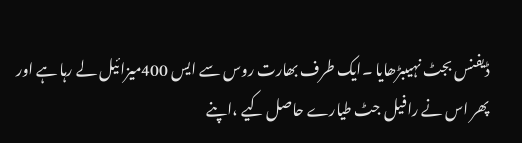ڈیفنس بجٹ نہیںبڑھایا ۔ایک طرف بھارت روس سے ایس 400میزائیل لے رہا ہے اور پھر اس نے رافیل جٹ طیارے حاصل کیے ،اپنے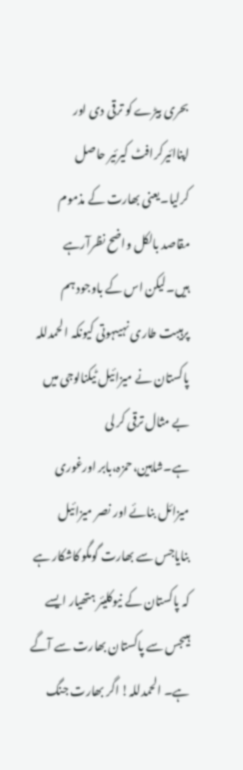بحری بیڑے کو ترقی دی اور اپناائیرکرافٹ کیرئیر حاصل کرلیا۔یعنی بھارت کے مذموم مقاصد بالکل واضح نظرآرہے ہیں۔لیکن اس کے باوجود ہم پرہیبت طاری نہیںہوتی کیونکہ الحمدللہ پاکستان نے میزائیل ٹیکنالوجی میں بے مثال ترقی کر لی ہے۔شاہین،حمزہ،بابر اورغوری میزائل بنائے اور نصر میزائیل بنایاجس سے بھارت گومگو کاشکار ہے کہ پاکستان کے نیوکلیئر ہتھیار ایسے ہیںجس سے پاکستان بھارت سے آگے ہے۔ الحمدللہ! اگر بھارت جنگ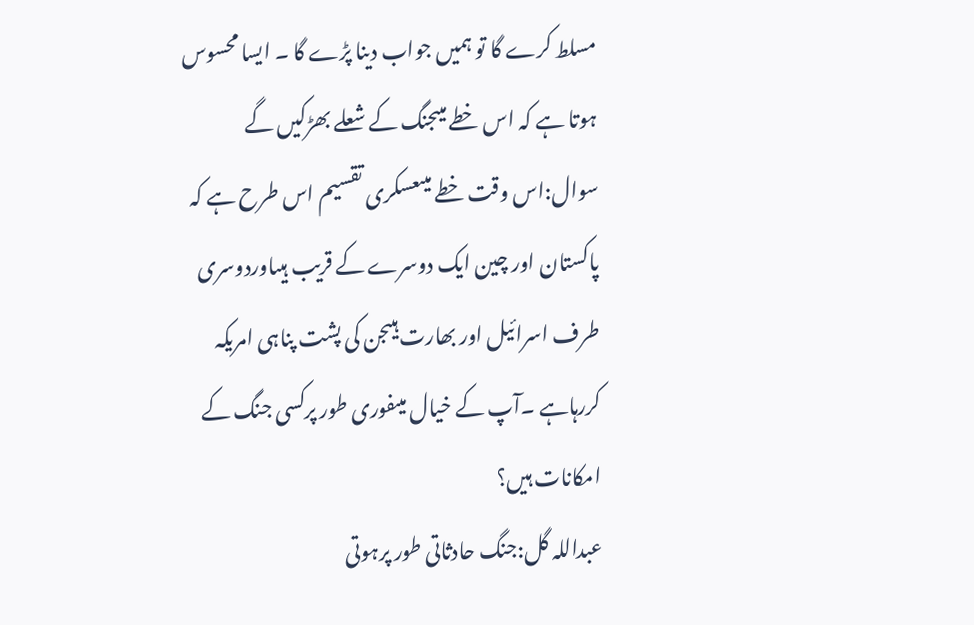مسلط کرے گا تو ہمیں جواب دینا پڑے گا ۔ ایسا محسوس ہوتا ہے کہ اس خطے میںجنگ کے شعلے بھڑکیں گے
سوال:اس وقت خطے میںعسکری تقسیم اس طرح ہے کہ پاکستان اور چین ایک دوسرے کے قریب ہیںاوردوسری طرف اسرائیل اور بھارت ہیںجن کی پشت پناہی امریکہ کررہاہے ۔آپ کے خیال میںفوری طور پرکسی جنگ کے امکانات ہیں؟
عبداللہ گل:جنگ حادثاتی طور پرہوتی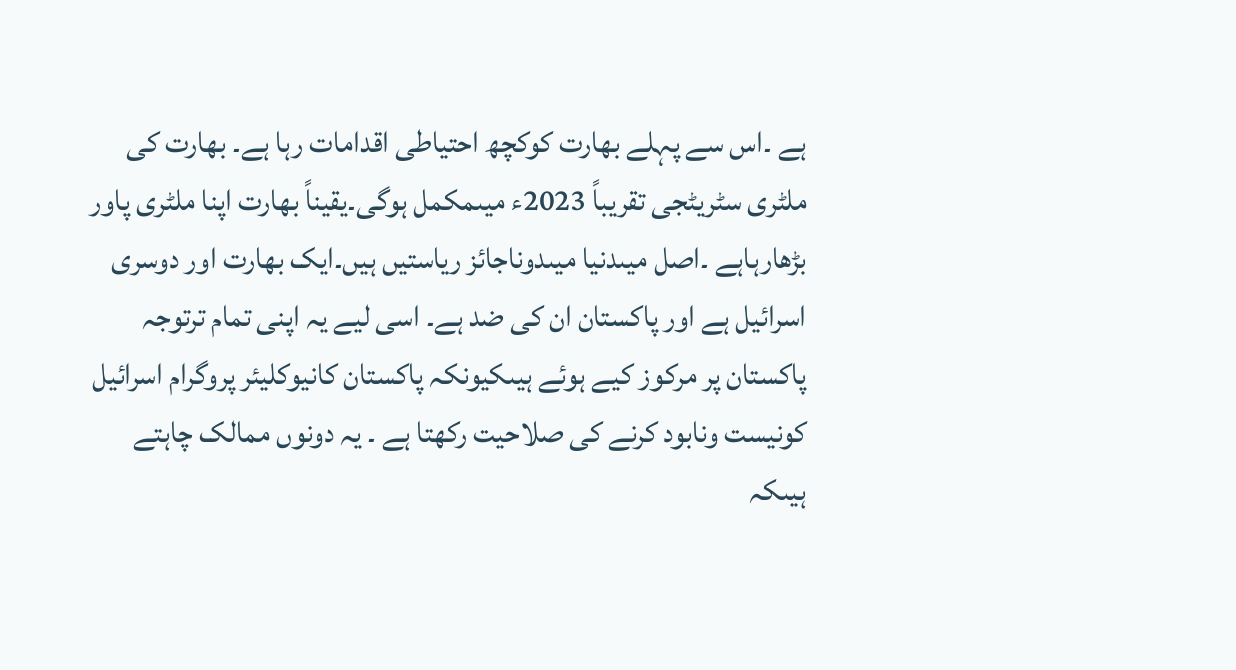ہے ۔اس سے پہلے بھارت کوکچھ احتیاطی اقدامات رہا ہے۔ بھارت کی ملٹری سٹریٹجی تقریباً 2023ء میںمکمل ہوگی۔یقیناً بھارت اپنا ملٹری پاور بڑھارہاہے ۔اصل میںدنیا میںدوناجائز ریاستیں ہیں۔ایک بھارت اور دوسری اسرائیل ہے اور پاکستان ان کی ضد ہے۔ اسی لیے یہ اپنی تمام ترتوجہ پاکستان پر مرکوز کیے ہوئے ہیںکیونکہ پاکستان کانیوکلیئر پروگرام اسرائیل کونیست ونابود کرنے کی صلاحیت رکھتا ہے ۔ یہ دونوں ممالک چاہتے ہیںکہ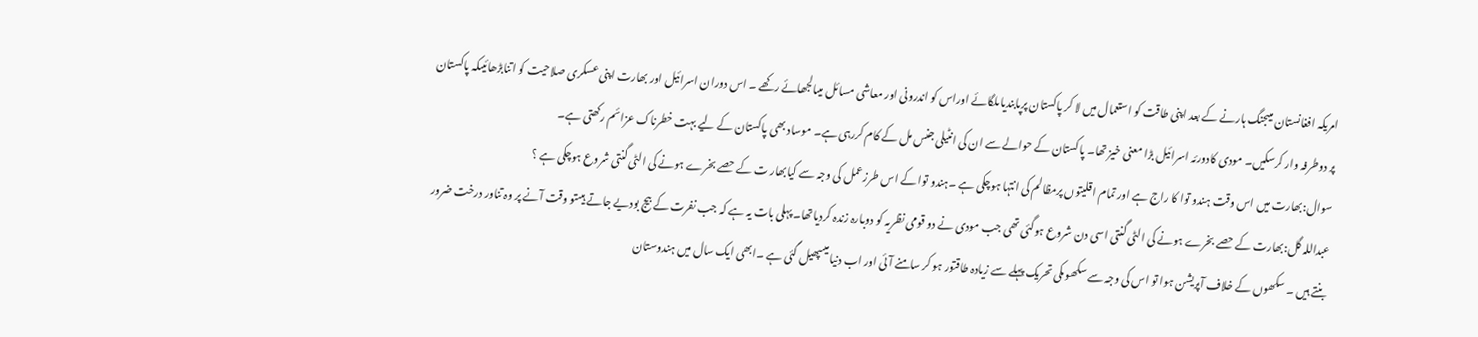امریکہ افغانستان میںجنگ ہارنے کے بعد اپنی طاقت کو استعمال میں لا کر پاکستان پرپابندیاںلگائے اوراس کو اندرونی اور معاشی مسائل میںالجھائے رکھے ۔ اس دوران اسرائیل اور بھارت اپنی عسکری صلاحیت کو اتنابڑھائیںکہ پاکستان پر دوطرفہ وار کرسکیں۔ مودی کادورئہ اسرائیل بڑا معنی خیز تھا۔ پاکستان کے حوالے سے ان کی انٹیلی جنس مل کے کام کررہی ہے۔ موساد بھی پاکستان کے لیے بہت خطرناک عزائم رکھتی ہے۔
سوال:بھارت میں اس وقت ہندو توا کا راج ہے اور تمام اقلیتوں پرمظالم کی انتہا ہوچکی ہے ۔ہندو توا کے اس طرزعمل کی وجہ سے کیابھار ت کے حصے بخرے ہونے کی الٹی گنتی شروع ہوچکی ہے ؟
عبداللہ گل:بھارت کے حصے بخرے ہونے کی الٹی گنتی اسی دن شروع ہوگئی تھی جب مودی نے دو قومی نظریہ کو دوبارہ زندہ کردیاتھا۔ پہلی بات یہ ہے کہ جب نفرت کے بیج بودیے جاتے ہیںتو وقت آنے پر وہ تناور درخت ضرور بنتے ہیں ۔ سکھوں کے خلاف آپریشن ہوا تو اس کی وجہ سے سکھوںکی تحریک پہلے سے زیادہ طاقتور ہو کر سامنے آئی اور اب دنیا میںپھیل گئی ہے ۔ابھی ایک سال میں ہندوستان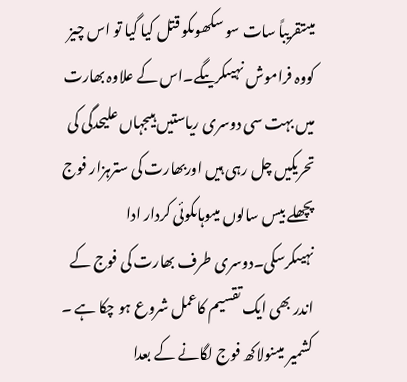میںتقریباً سات سو سکھوںکو قتل کیا گیا تو اس چیز کووہ فراموش نہیںکریںگے۔اس کے علاوہ بھارت میں بہت سی دوسری ریاستیں ہیںجہاں علیحدگی کی تحریکیں چل رہی ہیں اوربھارت کی سترہزار فوج پچھلے بیس سالوں میںوہاںکوئی کردار ادا نہیںکرسکی۔دوسری طرف بھارت کی فوج کے اندر بھی ایک تقسیم کاعمل شروع ہو چکا ہے ۔ کشمیر میںنولاکھ فوج لگانے کے بعدا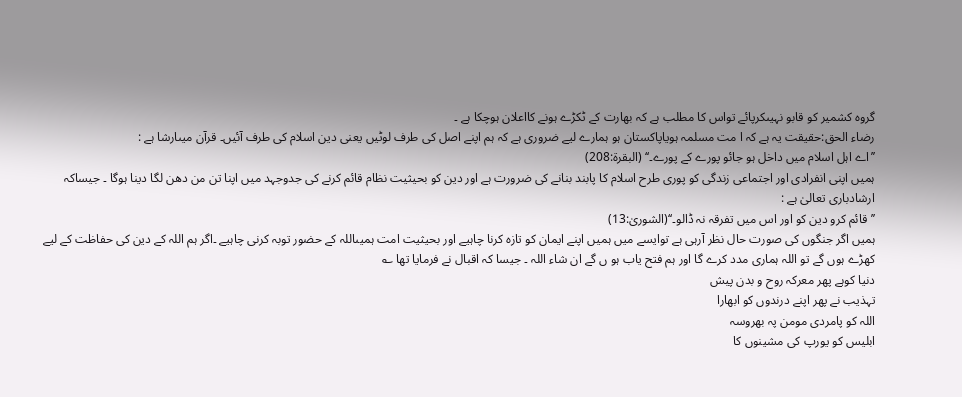گروہ کشمیر کو قابو نہیںکرپائے تواس کا مطلب ہے کہ بھارت کے ٹکڑے ہونے کااعلان ہوچکا ہے ۔
رضاء الحق:حقیقت یہ ہے کہ ا مت مسلمہ ہویاپاکستان ہو ہمارے لیے ضروری ہے کہ ہم اپنے اصل کی طرف لوٹیں یعنی دین اسلام کی طرف آئیں۔ قرآن میںارشا ہے :
’’اے اہل اسلام میں داخل ہو جائو پورے کے پورے۔‘‘ (البقرۃ:208)
ہمیں اپنی انفرادی اور اجتماعی زندگی کو پوری طرح اسلام کا پابند بنانے کی ضرورت ہے اور دین کو بحیثیت نظام قائم کرنے کی جدوجہد میں اپنا تن من دھن لگا دینا ہوگا ۔ جیساکہ ارشادباری تعالیٰ ہے :
’’ قائم کرو دین کو اور اس میں تفرقہ نہ ڈالو۔‘‘(الشوریٰ:13)
ہمیں اگر جنگوں کی صورت حال نظر آرہی ہے توایسے میں ہمیں اپنے ایمان کو تازہ کرنا چاہیے اور بحیثیت امت ہمیںاللہ کے حضور توبہ کرنی چاہیے ۔اگر ہم اللہ کے دین کی حفاظت کے لیے کھڑے ہوں گے تو اللہ ہماری مدد کرے گا اور ہم فتح یاب ہو ں گے ان شاء اللہ ۔ جیسا کہ اقبال نے فرمایا تھا ؎
دنیا کوہے پھر معرکہ روح و بدن پیش
تہذیب نے پھر اپنے درندوں کو ابھارا
اللہ کو پامردی مومن پہ بھروسہ
ابلیس کو یورپ کی مشینوں کا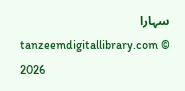سہارا
tanzeemdigitallibrary.com © 2026